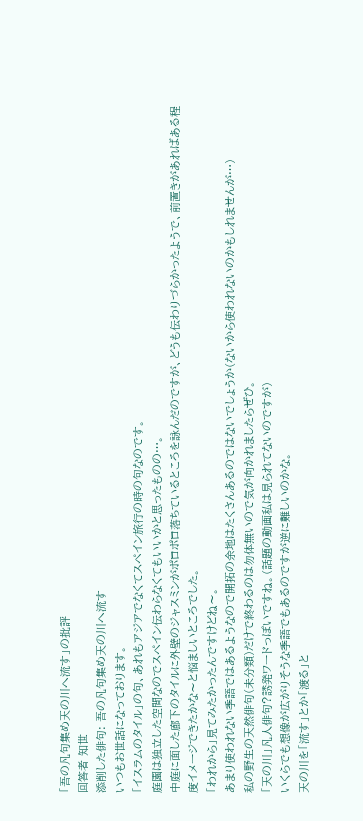「吾の凡句集め天の川へ流す」の批評
回答者 知世
添削した俳句: 吾の凡句集め天の川へ流す
いつもお世話になっております。
「イスラムのタイル」の句、あれもアジアでなくてスペイン旅行の時の句なのです。
庭園は独立した空間なのでスペイン伝わらなくてもいいかと思ったものの…。
中庭に面した廊下のタイルに外壁のジャスミンがポロポロ落ちているところを詠んだのですが、どうも伝わりづらかったようで、前置きがあればある程度イメージできたかな〜と悩ましいところでした。
「われから」見てみたかったんですけどね〜。
あまり使われない季語ではあるようなので開拓の余地はたくさんあるのではないでしょうか(ないから使われないのかもしれませんが…)
私の野生の天然俳句(未分類)だけで終わるのは勿体無いので気が向かれましたらぜひ。
「天の川」凡人俳句?誘発ワードっぽいですね。(話題の動画私は見られてないのですが)
いくらでも想像が広がりそうな季語でもあるのですが逆に難しいのかな。
天の川を「流す」とか「渡る」と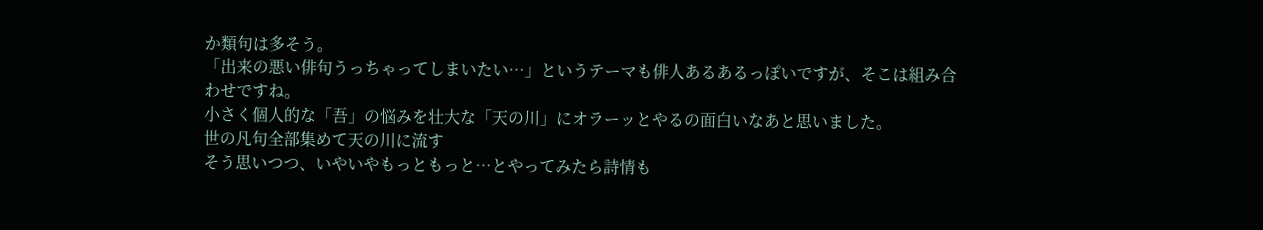か類句は多そう。
「出来の悪い俳句うっちゃってしまいたい…」というテーマも俳人あるあるっぽいですが、そこは組み合わせですね。
小さく個人的な「吾」の悩みを壮大な「天の川」にオラーッとやるの面白いなあと思いました。
世の凡句全部集めて天の川に流す
そう思いつつ、いやいやもっともっと…とやってみたら詩情も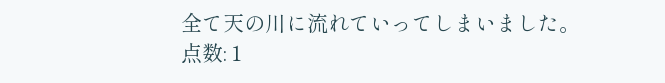全て天の川に流れていってしまいました。
点数: 1